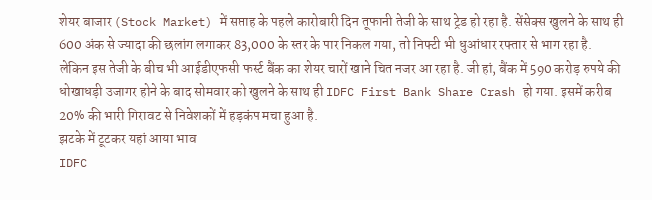शेयर बाजार (Stock Market) में सप्ताह के पहले कारोबारी दिन तूफानी तेजी के साथ ट्रेड हो रहा है. सेंसेक्स खुलने के साथ ही 600 अंक से ज्यादा की छलांग लगाकर 83,000 के स्तर के पार निकल गया, तो निफ्टी भी धुआंधार रफ्तार से भाग रहा है. लेकिन इस तेजी के बीच भी आईडीएफसी फर्स्ट बैंक का शेयर चारों खाने चित नजर आ रहा है. जी हां, बैंक में 590 करोड़ रुपये की धोखाधड़ी उजागर होने के बाद सोमवार को खुलने के साथ ही IDFC First Bank Share Crash हो गया. इसमें करीब 20% की भारी गिरावट से निवेशकों में हड़कंप मचा हुआ है.
झटके में टूटकर यहां आया भाव
IDFC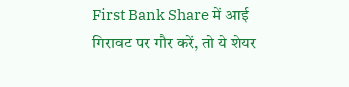First Bank Share में आई गिरावट पर गौर करें, तो ये शेयर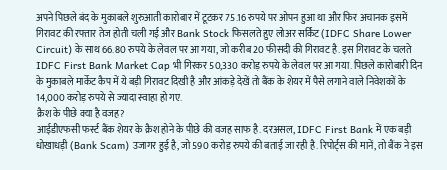अपने पिछले बंद के मुकाबले शुरुआती कारोबार में टूटकर 75.16 रुपये पर ओपन हुआ था और फिर अचानक इसमें गिरावट की रफ्तार तेज होती चली गई और Bank Stock फिसलते हुए लोअर सर्किट (IDFC Share Lower Circuit) के साथ 66.80 रुपये के लेवल पर आ गया, जो करीब 20 फीसदी की गिरावट है. इस गिरावट के चलते IDFC First Bank Market Cap भी गिरकर 50,330 करोड़ रुपये के लेवल पर आ गया. पिछले कारोबारी दिन के मुकाबले मार्केट कैप में ये बड़ी गिरावट दिखी है और आंकड़े देखें तो बैंक के शेयर में पैसे लगाने वाले निवेशकों के 14,000 करोड़ रुपये से ज्यादा स्वाहा हो गए.
क्रैश के पीछे क्या है वजह?
आईडीएफसी फर्स्ट बैंक शेयर के क्रैश होने के पीछे की वजह साफ है. दरअसल, IDFC First Bank में एक बड़ी धोखाधड़ी (Bank Scam) उजागर हुई है, जो 590 करोड़ रुपये की बताई जा रही है. रिपोर्ट्स की मानें, तो बैंक ने इस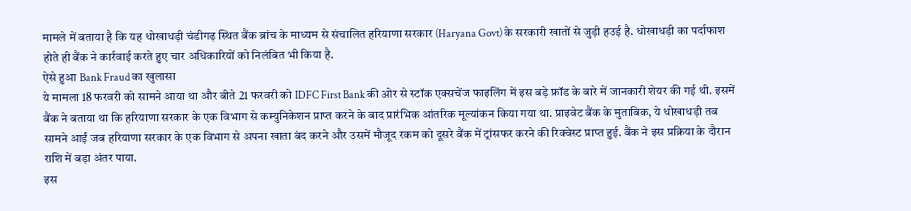मामले में बताया है कि यह धोखाधड़ी चंडीगढ़ स्थित बैंक ब्रांच के माध्यम से संचालित हरियाणा सरकार (Haryana Govt) के सरकारी खातों से जुड़ी हउई है. धोखाधड़ी का पर्दाफाश होते ही बैंक ने कार्रवाई करते हुए चार अधिकारियों को निलंबित भी किया है.
ऐसे हुआ Bank Fraud का खुलासा
ये मामला 18 फरवरी को सामने आया था और बीते 21 फरवरी को IDFC First Bank की ओर से स्टॉक एक्सचेंज फाइलिंग में इस बड़े फ्रॉड के बारे में जानकारी शेयर की गई थी. इसमें बैंक ने बताया था कि हरियाणा सरकार के एक विभाग से कम्युनिकेशन प्राप्त करने के बाद प्रारंभिक आंतरिक मूल्यांकन किया गया था. प्राइवेट बैंक के मुताबिक, ये धोखाधड़ी तब सामने आईं जब हरियाणा सरकार के एक विभाग से अपना खाता बंद करने और उसमें मौजूद रकम को दूसरे बैंक में ट्रांसफर करने की रिक्वेस्ट प्राप्त हुई. बैंक ने इस प्रक्रिया के दौरान राशि में बड़ा अंतर पाया.
इस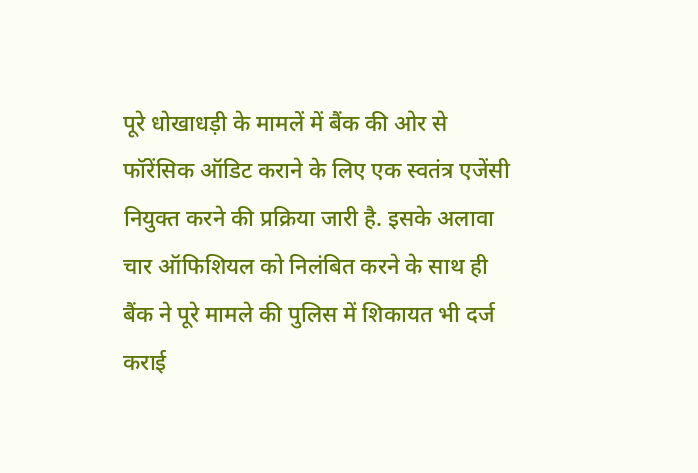पूरे धोखाधड़ी के मामलें में बैंक की ओर से फॉरेंसिक ऑडिट कराने के लिए एक स्वतंत्र एजेंसी नियुक्त करने की प्रक्रिया जारी है. इसके अलावा चार ऑफिशियल को निलंबित करने के साथ ही बैंक ने पूरे मामले की पुलिस में शिकायत भी दर्ज कराई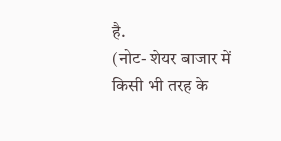है.
(नोट- शेयर बाजार में किसी भी तरह के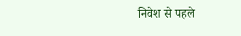निवेश से पहले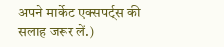अपने मार्केट एक्सपर्ट्स की सलाह जरूर लें.)